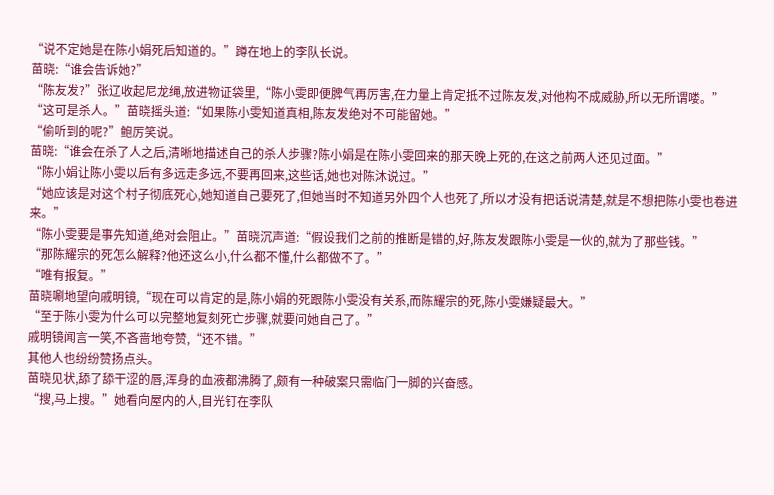“说不定她是在陈小娟死后知道的。”蹲在地上的李队长说。
苗晓:“谁会告诉她?”
“陈友发?”张辽收起尼龙绳,放进物证袋里,“陈小雯即便脾气再厉害,在力量上肯定抵不过陈友发,对他构不成威胁,所以无所谓喽。”
“这可是杀人。”苗晓摇头道:“如果陈小雯知道真相,陈友发绝对不可能留她。”
“偷听到的呢?”鲍厉笑说。
苗晓:“谁会在杀了人之后,清晰地描述自己的杀人步骤?陈小娟是在陈小雯回来的那天晚上死的,在这之前两人还见过面。”
“陈小娟让陈小雯以后有多远走多远,不要再回来,这些话,她也对陈沐说过。”
“她应该是对这个村子彻底死心,她知道自己要死了,但她当时不知道另外四个人也死了,所以才没有把话说清楚,就是不想把陈小雯也卷进来。”
“陈小雯要是事先知道,绝对会阻止。”苗晓沉声道:“假设我们之前的推断是错的,好,陈友发跟陈小雯是一伙的,就为了那些钱。”
“那陈耀宗的死怎么解释?他还这么小,什么都不懂,什么都做不了。”
“唯有报复。”
苗晓唰地望向戚明镜,“现在可以肯定的是,陈小娟的死跟陈小雯没有关系,而陈耀宗的死,陈小雯嫌疑最大。”
“至于陈小雯为什么可以完整地复刻死亡步骤,就要问她自己了。”
戚明镜闻言一笑,不吝啬地夸赞,“还不错。”
其他人也纷纷赞扬点头。
苗晓见状,舔了舔干涩的唇,浑身的血液都沸腾了,颇有一种破案只需临门一脚的兴奋感。
“搜,马上搜。”她看向屋内的人,目光钉在李队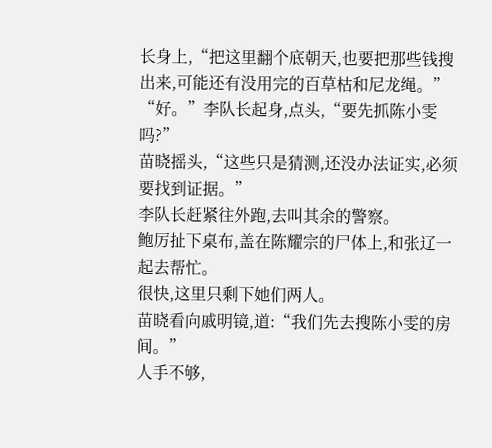长身上,“把这里翻个底朝天,也要把那些钱搜出来,可能还有没用完的百草枯和尼龙绳。”
“好。”李队长起身,点头,“要先抓陈小雯吗?”
苗晓摇头,“这些只是猜测,还没办法证实,必须要找到证据。”
李队长赶紧往外跑,去叫其余的警察。
鲍厉扯下桌布,盖在陈耀宗的尸体上,和张辽一起去帮忙。
很快,这里只剩下她们两人。
苗晓看向戚明镜,道:“我们先去搜陈小雯的房间。”
人手不够,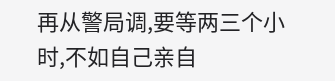再从警局调,要等两三个小时,不如自己亲自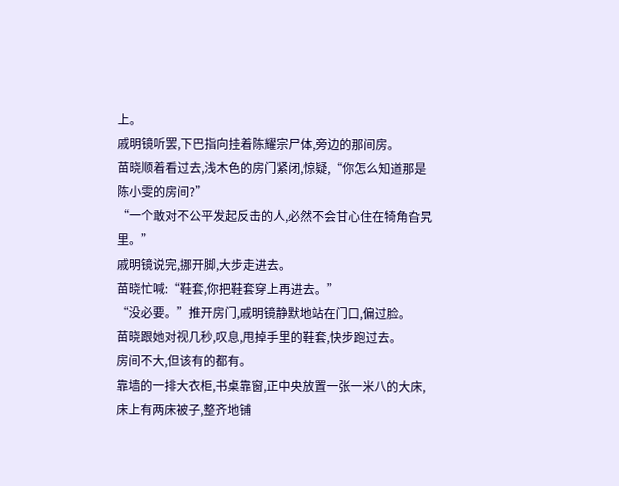上。
戚明镜听罢,下巴指向挂着陈耀宗尸体,旁边的那间房。
苗晓顺着看过去,浅木色的房门紧闭,惊疑,“你怎么知道那是陈小雯的房间?”
“一个敢对不公平发起反击的人,必然不会甘心住在犄角旮旯里。”
戚明镜说完,挪开脚,大步走进去。
苗晓忙喊:“鞋套,你把鞋套穿上再进去。”
“没必要。”推开房门,戚明镜静默地站在门口,偏过脸。
苗晓跟她对视几秒,叹息,甩掉手里的鞋套,快步跑过去。
房间不大,但该有的都有。
靠墙的一排大衣柜,书桌靠窗,正中央放置一张一米八的大床,床上有两床被子,整齐地铺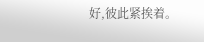好,彼此紧挨着。